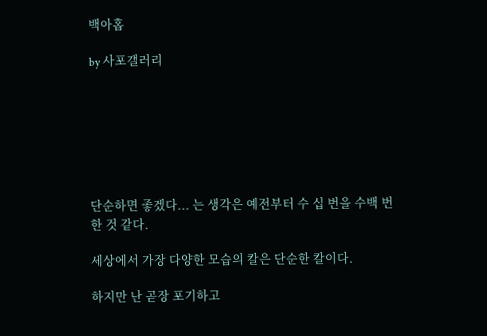백아홉

by 사포갤러리







단순하면 좋겠다... 는 생각은 예전부터 수 십 번을 수백 번 한 것 같다.

세상에서 가장 다양한 모습의 칼은 단순한 칼이다.

하지만 난 곧장 포기하고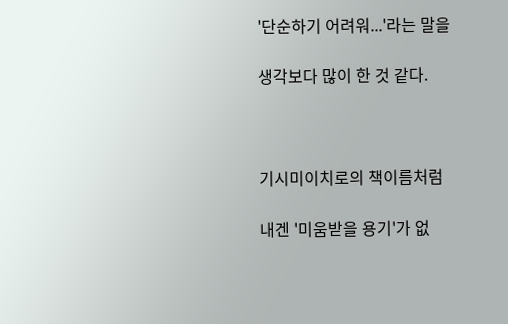'단순하기 어려워...'라는 말을

생각보다 많이 한 것 같다.



기시미이치로의 책이름처럼

내겐 '미움받을 용기'가 없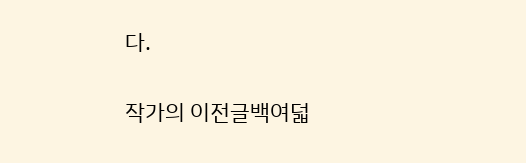다.

작가의 이전글백여덟